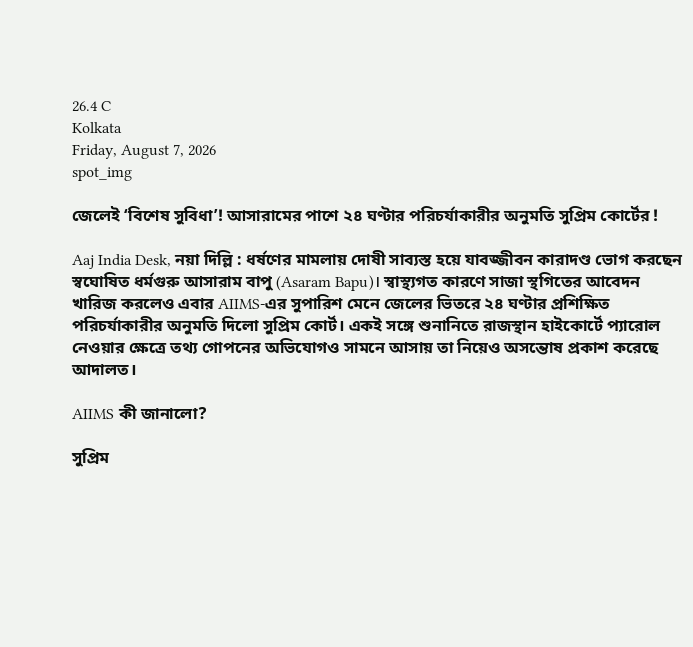26.4 C
Kolkata
Friday, August 7, 2026
spot_img

জেলেই ‘বিশেষ সুবিধা’! আসারামের পাশে ২৪ ঘণ্টার পরিচর্যাকারীর অনুমতি সুপ্রিম কোর্টের !

Aaj India Desk, নয়া দিল্লি : ধর্ষণের মামলায় দোষী সাব্যস্ত হয়ে যাবজ্জীবন কারাদণ্ড ভোগ করছেন স্বঘোষিত ধর্মগুরু আসারাম বাপু (Asaram Bapu)। স্বাস্থ্যগত কারণে সাজা স্থগিতের আবেদন খারিজ করলেও এবার AIIMS-এর সুপারিশ মেনে জেলের ভিতরে ২৪ ঘণ্টার প্রশিক্ষিত পরিচর্যাকারীর অনুমতি দিলো সুপ্রিম কোর্ট। একই সঙ্গে শুনানিতে রাজস্থান হাইকোর্টে প্যারোল নেওয়ার ক্ষেত্রে তথ্য গোপনের অভিযোগও সামনে আসায় তা নিয়েও অসন্তোষ প্রকাশ করেছে আদালত।

AIIMS কী জানালো?

সুপ্রিম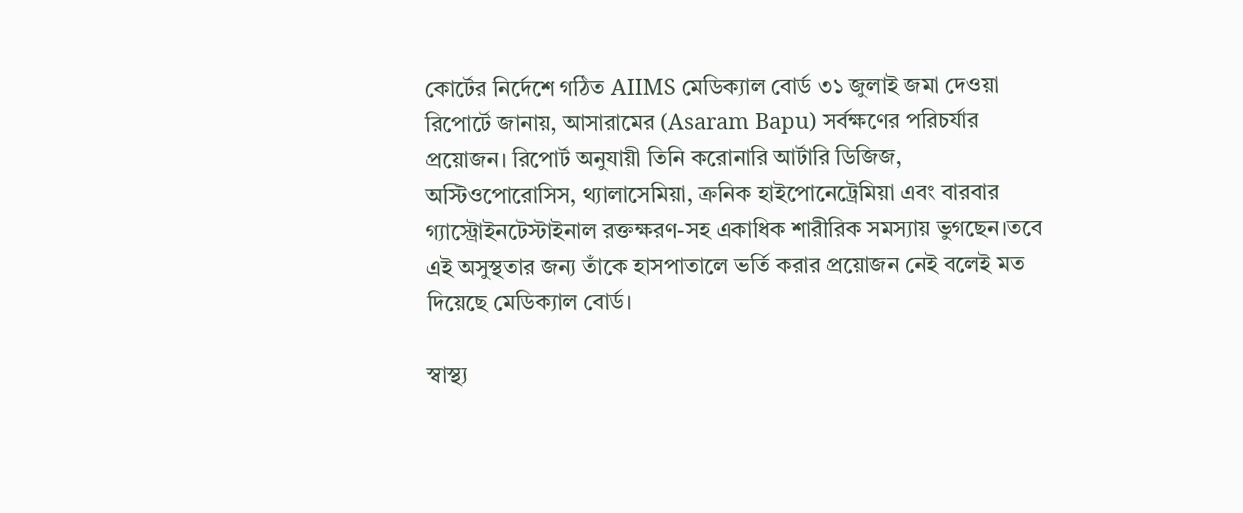কোর্টের নির্দেশে গঠিত AIIMS মেডিক্যাল বোর্ড ৩১ জুলাই জমা দেওয়া রিপোর্টে জানায়, আসারামের (Asaram Bapu) সর্বক্ষণের পরিচর্যার প্রয়োজন। রিপোর্ট অনুযায়ী তিনি করোনারি আর্টারি ডিজিজ, অস্টিওপোরোসিস, থ্যালাসেমিয়া, ক্রনিক হাইপোনেট্রেমিয়া এবং বারবার গ্যাস্ট্রোইনটেস্টাইনাল রক্তক্ষরণ-সহ একাধিক শারীরিক সমস্যায় ভুগছেন।তবে এই অসুস্থতার জন্য তাঁকে হাসপাতালে ভর্তি করার প্রয়োজন নেই বলেই মত দিয়েছে মেডিক্যাল বোর্ড।

স্বাস্থ্য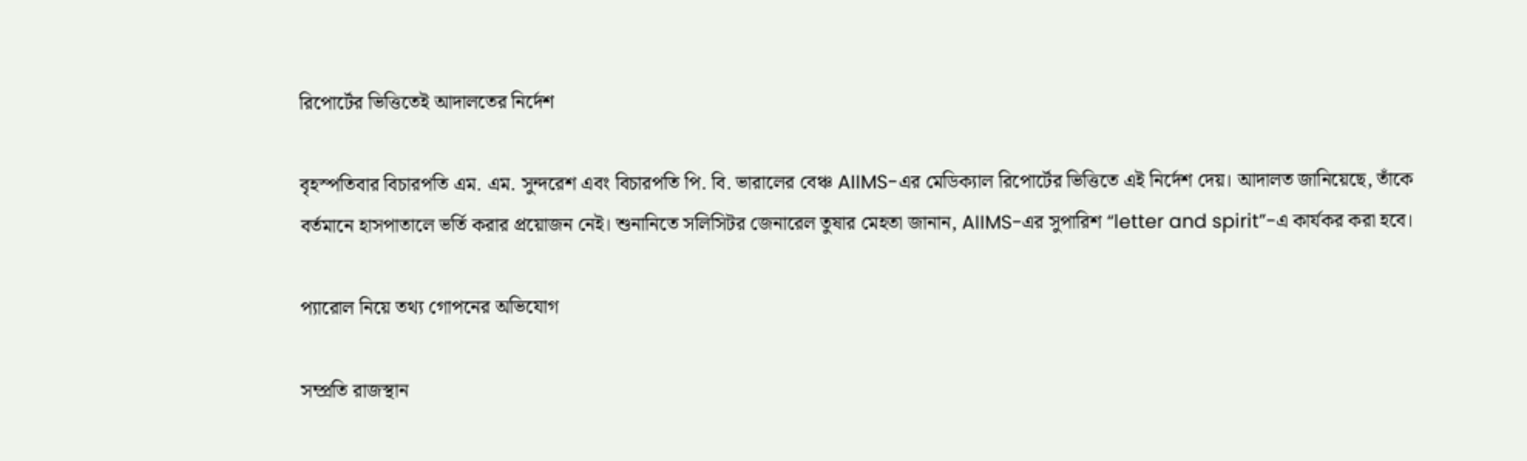রিপোর্টের ভিত্তিতেই আদালতের নির্দেশ

বৃহস্পতিবার বিচারপতি এম. এম. সুন্দরেশ এবং বিচারপতি পি. বি. ভারালের বেঞ্চ AIIMS-এর মেডিক্যাল রিপোর্টের ভিত্তিতে এই নির্দেশ দেয়। আদালত জানিয়েছে, তাঁকে বর্তমানে হাসপাতালে ভর্তি করার প্রয়োজন নেই। শুনানিতে সলিসিটর জেনারেল তুষার মেহতা জানান, AIIMS-এর সুপারিশ “letter and spirit”-এ কার্যকর করা হবে।

প্যারোল নিয়ে তথ্য গোপনের অভিযোগ

সম্প্রতি রাজস্থান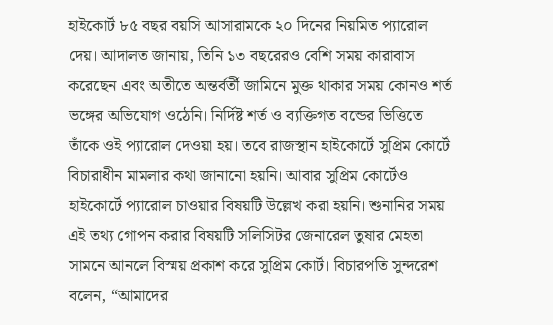হাইকোর্ট ৮৫ বছর বয়সি আসারামকে ২০ দিনের নিয়মিত প্যারোল দেয়। আদালত জানায়, তিনি ১৩ বছরেরও বেশি সময় কারাবাস করেছেন এবং অতীতে অন্তর্বর্তী জামিনে মুক্ত থাকার সময় কোনও শর্ত ভঙ্গের অভিযোগ ওঠেনি। নির্দিষ্ট শর্ত ও ব্যক্তিগত বন্ডের ভিত্তিতে তাঁকে ওই প্যারোল দেওয়া হয়। তবে রাজস্থান হাইকোর্টে সুপ্রিম কোর্টে বিচারাধীন মামলার কথা জানানো হয়নি। আবার সুপ্রিম কোর্টেও হাইকোর্টে প্যারোল চাওয়ার বিষয়টি উল্লেখ করা হয়নি। শুনানির সময় এই তথ্য গোপন করার বিষয়টি সলিসিটর জেনারেল তুষার মেহতা সামনে আনলে বিস্ময় প্রকাশ করে সুপ্রিম কোর্ট। বিচারপতি সুন্দরেশ বলেন, “আমাদের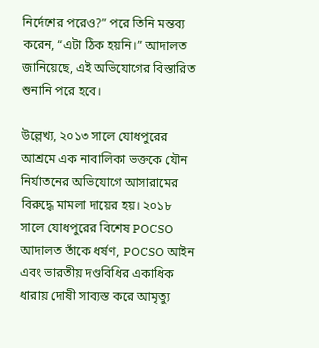নির্দেশের পরেও?” পরে তিনি মন্তব্য করেন, “এটা ঠিক হয়নি।” আদালত জানিয়েছে, এই অভিযোগের বিস্তারিত শুনানি পরে হবে।

উল্লেখ্য, ২০১৩ সালে যোধপুরের আশ্রমে এক নাবালিকা ভক্তকে যৌন নির্যাতনের অভিযোগে আসারামের বিরুদ্ধে মামলা দায়ের হয়। ২০১৮ সালে যোধপুরের বিশেষ POCSO আদালত তাঁকে ধর্ষণ, POCSO আইন এবং ভারতীয় দণ্ডবিধির একাধিক ধারায় দোষী সাব্যস্ত করে আমৃত্যু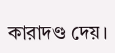কারাদণ্ড দেয়।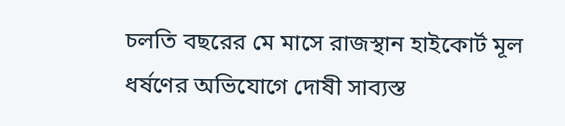চলতি বছরের মে মাসে রাজস্থান হাইকোর্ট মূল ধর্ষণের অভিযোগে দোষী সাব্যস্ত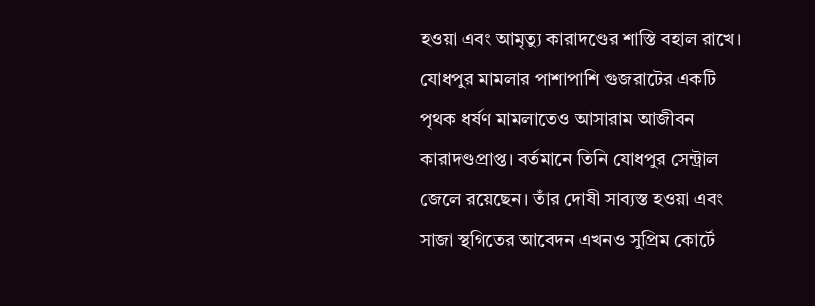হওয়া এবং আমৃত্যু কারাদণ্ডের শাস্তি বহাল রাখে। যোধপুর মামলার পাশাপাশি গুজরাটের একটি পৃথক ধর্ষণ মামলাতেও আসারাম আজীবন কারাদণ্ডপ্রাপ্ত। বর্তমানে তিনি যোধপুর সেন্ট্রাল জেলে রয়েছেন। তাঁর দোষী সাব্যস্ত হওয়া এবং সাজা স্থগিতের আবেদন এখনও সুপ্রিম কোর্টে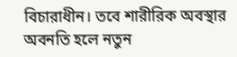বিচারাধীন। তবে শারীরিক অবস্থার অবনতি হলে নতুন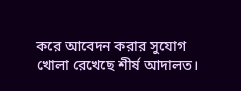করে আবেদন করার সুযোগ খোলা রেখেছে শীর্ষ আদালত।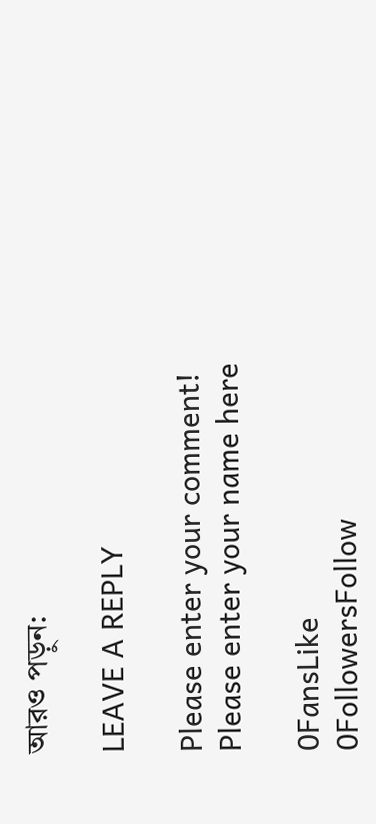আরও পড়ুন:

LEAVE A REPLY

Please enter your comment!
Please enter your name here

0FansLike
0FollowersFollow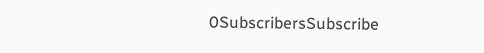0SubscribersSubscribe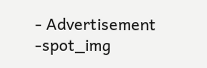- Advertisement -spot_img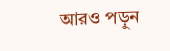আরও পড়ুন